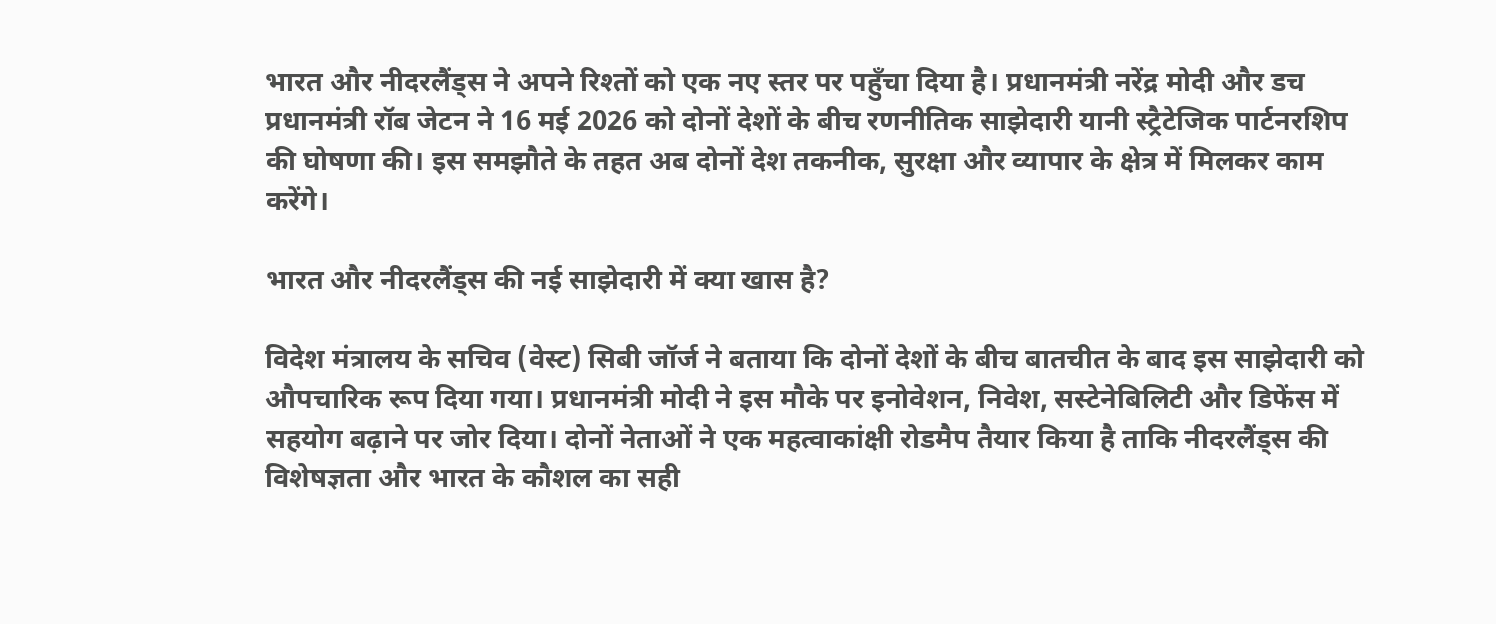भारत और नीदरलैंड्स ने अपने रिश्तों को एक नए स्तर पर पहुँचा दिया है। प्रधानमंत्री नरेंद्र मोदी और डच प्रधानमंत्री रॉब जेटन ने 16 मई 2026 को दोनों देशों के बीच रणनीतिक साझेदारी यानी स्ट्रैटेजिक पार्टनरशिप की घोषणा की। इस समझौते के तहत अब दोनों देश तकनीक, सुरक्षा और व्यापार के क्षेत्र में मिलकर काम करेंगे।

भारत और नीदरलैंड्स की नई साझेदारी में क्या खास है?

विदेश मंत्रालय के सचिव (वेस्ट) सिबी जॉर्ज ने बताया कि दोनों देशों के बीच बातचीत के बाद इस साझेदारी को औपचारिक रूप दिया गया। प्रधानमंत्री मोदी ने इस मौके पर इनोवेशन, निवेश, सस्टेनेबिलिटी और डिफेंस में सहयोग बढ़ाने पर जोर दिया। दोनों नेताओं ने एक महत्वाकांक्षी रोडमैप तैयार किया है ताकि नीदरलैंड्स की विशेषज्ञता और भारत के कौशल का सही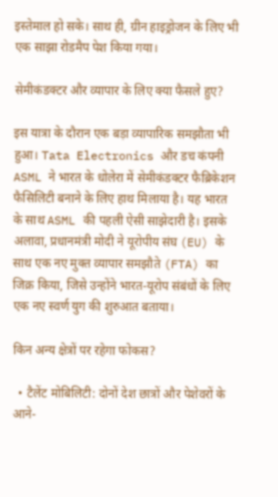इस्तेमाल हो सके। साथ ही, ग्रीन हाइड्रोजन के लिए भी एक साझा रोडमैप पेश किया गया।

सेमीकंडक्टर और व्यापार के लिए क्या फैसले हुए?

इस यात्रा के दौरान एक बड़ा व्यापारिक समझौता भी हुआ। Tata Electronics और डच कंपनी ASML ने भारत के धोलेरा में सेमीकंडक्टर फैब्रिकेशन फैसिलिटी बनाने के लिए हाथ मिलाया है। यह भारत के साथ ASML की पहली ऐसी साझेदारी है। इसके अलावा, प्रधानमंत्री मोदी ने यूरोपीय संघ (EU) के साथ एक नए मुक्त व्यापार समझौते (FTA) का जिक्र किया, जिसे उन्होंने भारत-यूरोप संबंधों के लिए एक नए स्वर्ण युग की शुरुआत बताया।

किन अन्य क्षेत्रों पर रहेगा फोकस?

  • टैलेंट मोबिलिटी: दोनों देश छात्रों और पेशेवरों के आने-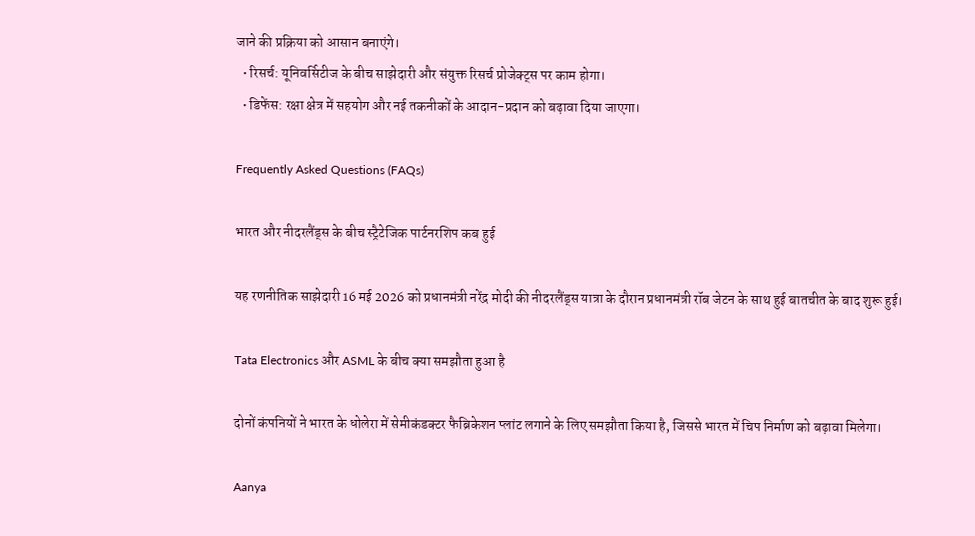जाने की प्रक्रिया को आसान बनाएंगे।
  • रिसर्च: यूनिवर्सिटीज के बीच साझेदारी और संयुक्त रिसर्च प्रोजेक्ट्स पर काम होगा।
  • डिफेंस: रक्षा क्षेत्र में सहयोग और नई तकनीकों के आदान-प्रदान को बढ़ावा दिया जाएगा।

Frequently Asked Questions (FAQs)

भारत और नीदरलैंड्स के बीच स्ट्रैटेजिक पार्टनरशिप कब हुई

यह रणनीतिक साझेदारी 16 मई 2026 को प्रधानमंत्री नरेंद्र मोदी की नीदरलैंड्स यात्रा के दौरान प्रधानमंत्री रॉब जेटन के साथ हुई बातचीत के बाद शुरू हुई।

Tata Electronics और ASML के बीच क्या समझौता हुआ है

दोनों कंपनियों ने भारत के धोलेरा में सेमीकंडक्टर फैब्रिकेशन प्लांट लगाने के लिए समझौता किया है, जिससे भारत में चिप निर्माण को बढ़ावा मिलेगा।

Aanya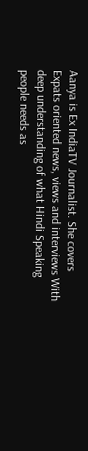Aanya is Ex IndiaTV Journalist. She covers Expats oriented news, views and interviews With deep understanding of what Hindi Speaking people needs as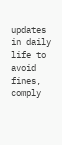updates in daily life to avoid fines, comply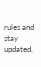rules and stay updated.